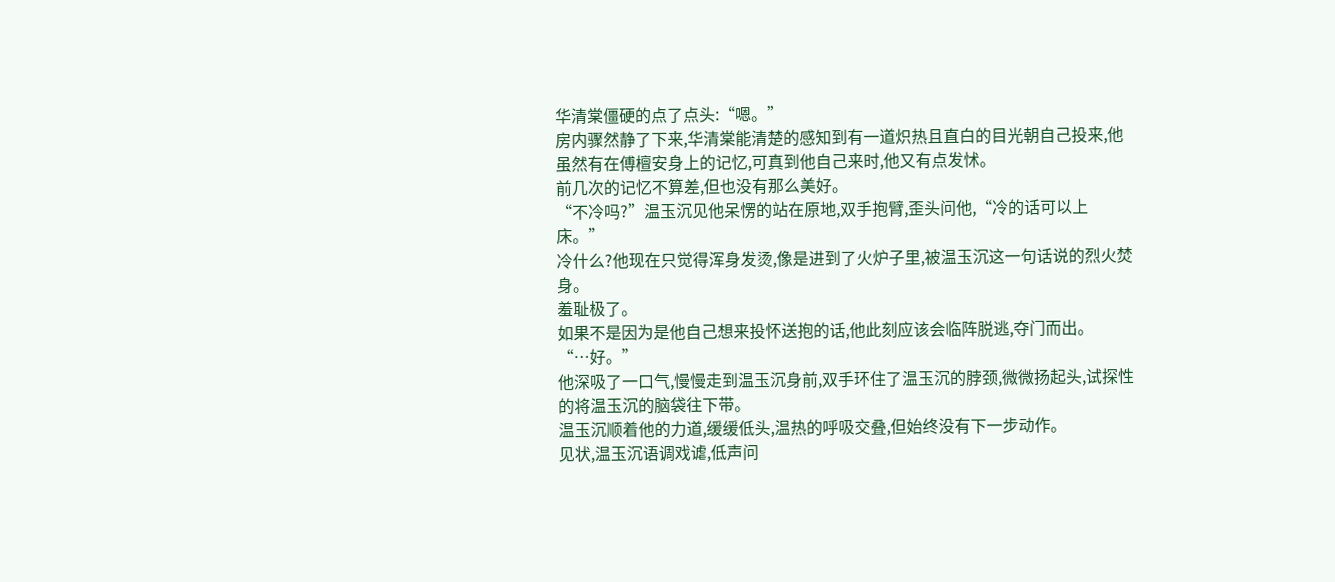华清棠僵硬的点了点头:“嗯。”
房内骤然静了下来,华清棠能清楚的感知到有一道炽热且直白的目光朝自己投来,他虽然有在傅檀安身上的记忆,可真到他自己来时,他又有点发怵。
前几次的记忆不算差,但也没有那么美好。
“不冷吗?”温玉沉见他呆愣的站在原地,双手抱臂,歪头问他,“冷的话可以上床。”
冷什么?他现在只觉得浑身发烫,像是进到了火炉子里,被温玉沉这一句话说的烈火焚身。
羞耻极了。
如果不是因为是他自己想来投怀送抱的话,他此刻应该会临阵脱逃,夺门而出。
“…好。”
他深吸了一口气,慢慢走到温玉沉身前,双手环住了温玉沉的脖颈,微微扬起头,试探性的将温玉沉的脑袋往下带。
温玉沉顺着他的力道,缓缓低头,温热的呼吸交叠,但始终没有下一步动作。
见状,温玉沉语调戏谑,低声问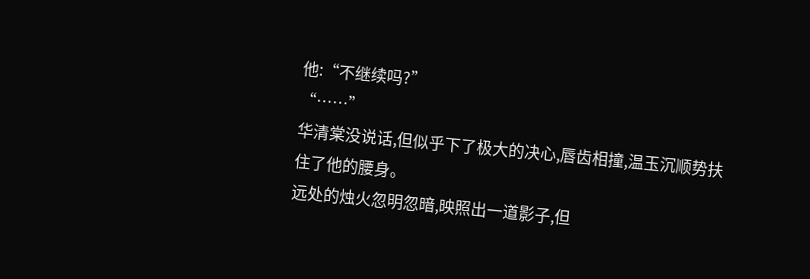他:“不继续吗?”
“……”
华清棠没说话,但似乎下了极大的决心,唇齿相撞,温玉沉顺势扶住了他的腰身。
远处的烛火忽明忽暗,映照出一道影子,但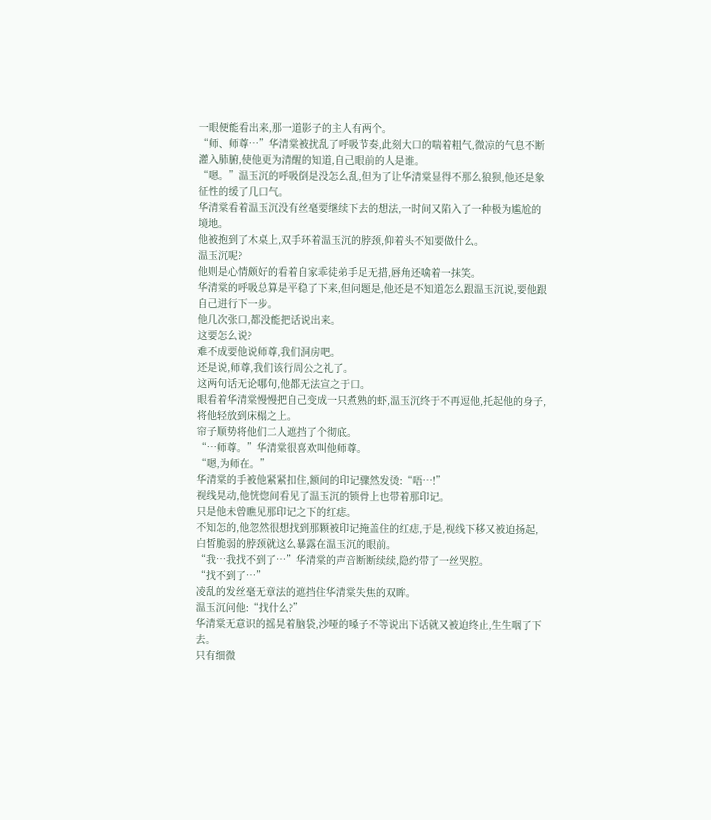一眼便能看出来,那一道影子的主人有两个。
“师、师尊…”华清棠被扰乱了呼吸节奏,此刻大口的喘着粗气,微凉的气息不断灌入肺腑,使他更为清醒的知道,自己眼前的人是谁。
“嗯。”温玉沉的呼吸倒是没怎么乱,但为了让华清棠显得不那么狼狈,他还是象征性的缓了几口气。
华清棠看着温玉沉没有丝毫要继续下去的想法,一时间又陷入了一种极为尴尬的境地。
他被抱到了木桌上,双手环着温玉沉的脖颈,仰着头不知要做什么。
温玉沉呢?
他则是心情颇好的看着自家乖徒弟手足无措,唇角还噙着一抹笑。
华清棠的呼吸总算是平稳了下来,但问题是,他还是不知道怎么跟温玉沉说,要他跟自己进行下一步。
他几次张口,都没能把话说出来。
这要怎么说?
难不成要他说师尊,我们洞房吧。
还是说,师尊,我们该行周公之礼了。
这两句话无论哪句,他都无法宣之于口。
眼看着华清棠慢慢把自己变成一只煮熟的虾,温玉沉终于不再逗他,托起他的身子,将他轻放到床榻之上。
帘子顺势将他们二人遮挡了个彻底。
“…师尊。”华清棠很喜欢叫他师尊。
“嗯,为师在。”
华清棠的手被他紧紧扣住,额间的印记骤然发烫:“唔…!”
视线晃动,他恍惚间看见了温玉沉的锁骨上也带着那印记。
只是他未曾瞧见那印记之下的红痣。
不知怎的,他忽然很想找到那颗被印记掩盖住的红痣,于是,视线下移又被迫扬起,白皙脆弱的脖颈就这么暴露在温玉沉的眼前。
“我…我找不到了…”华清棠的声音断断续续,隐约带了一丝哭腔。
“找不到了…”
凌乱的发丝毫无章法的遮挡住华清棠失焦的双眸。
温玉沉问他:“找什么?”
华清棠无意识的摇晃着脑袋,沙哑的嗓子不等说出下话就又被迫终止,生生咽了下去。
只有细微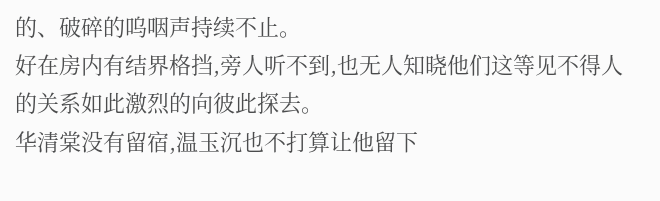的、破碎的呜咽声持续不止。
好在房内有结界格挡,旁人听不到,也无人知晓他们这等见不得人的关系如此激烈的向彼此探去。
华清棠没有留宿,温玉沉也不打算让他留下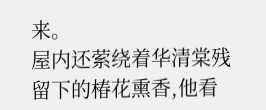来。
屋内还萦绕着华清棠残留下的椿花熏香,他看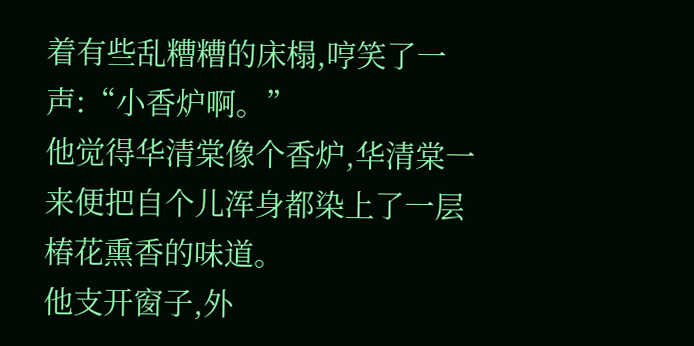着有些乱糟糟的床榻,哼笑了一声:“小香炉啊。”
他觉得华清棠像个香炉,华清棠一来便把自个儿浑身都染上了一层椿花熏香的味道。
他支开窗子,外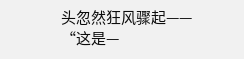头忽然狂风骤起——
“这是—